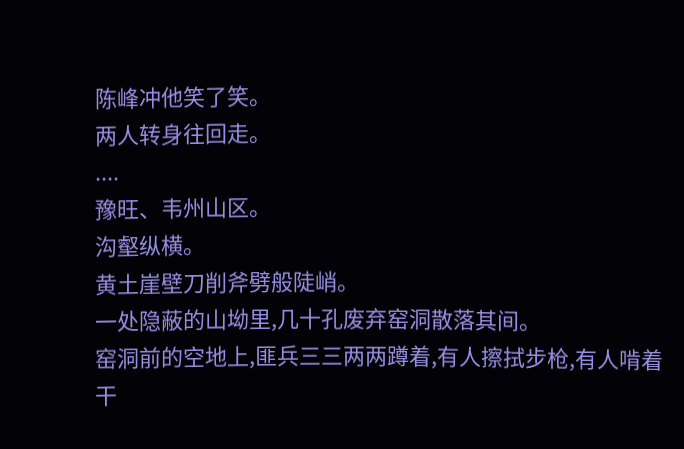陈峰冲他笑了笑。
两人转身往回走。
....
豫旺、韦州山区。
沟壑纵横。
黄土崖壁刀削斧劈般陡峭。
一处隐蔽的山坳里,几十孔废弃窑洞散落其间。
窑洞前的空地上,匪兵三三两两蹲着,有人擦拭步枪,有人啃着干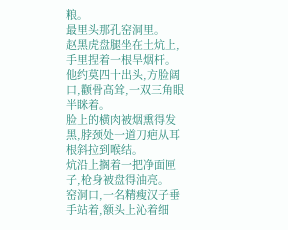粮。
最里头那孔窑洞里。
赵黑虎盘腿坐在土炕上,手里捏着一根旱烟杆。
他约莫四十出头,方脸阔口,颧骨高耸,一双三角眼半眯着。
脸上的横肉被烟熏得发黑,脖颈处一道刀疤从耳根斜拉到喉结。
炕沿上搁着一把净面匣子,枪身被盘得油亮。
窑洞口,一名精瘦汉子垂手站着,额头上沁着细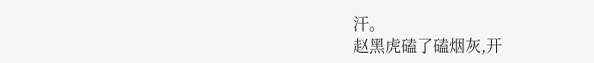汗。
赵黑虎磕了磕烟灰,开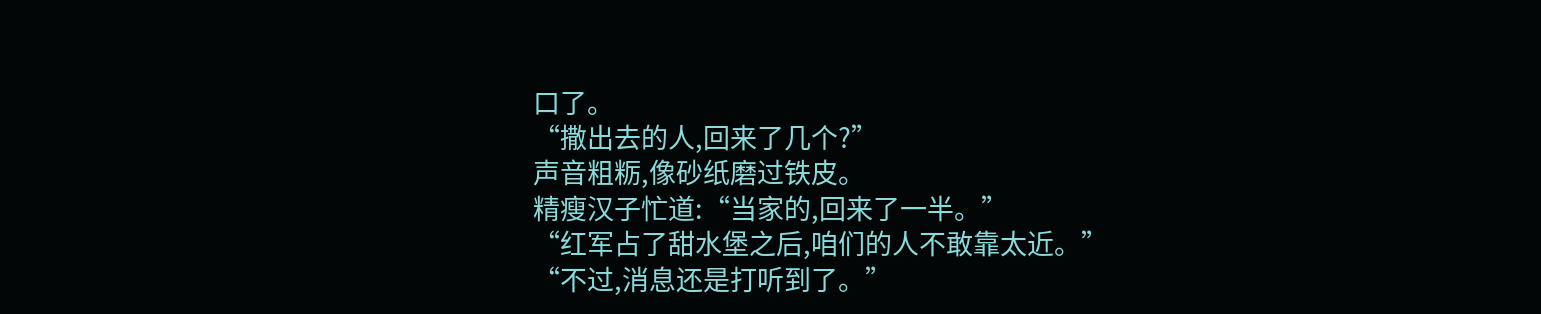口了。
“撒出去的人,回来了几个?”
声音粗粝,像砂纸磨过铁皮。
精瘦汉子忙道:“当家的,回来了一半。”
“红军占了甜水堡之后,咱们的人不敢靠太近。”
“不过,消息还是打听到了。”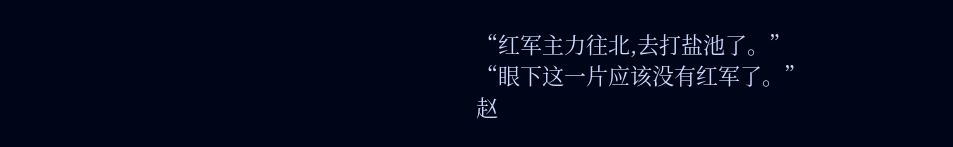“红军主力往北,去打盐池了。”
“眼下这一片应该没有红军了。”
赵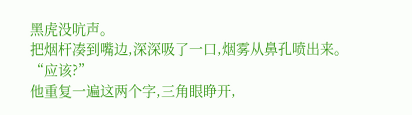黑虎没吭声。
把烟杆凑到嘴边,深深吸了一口,烟雾从鼻孔喷出来。
“应该?”
他重复一遍这两个字,三角眼睁开,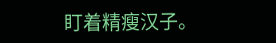盯着精瘦汉子。